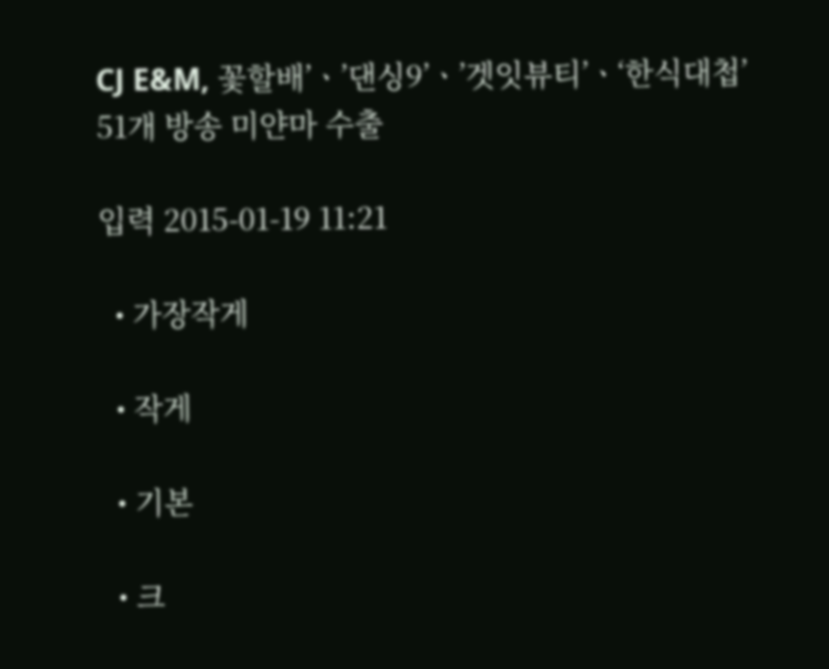CJ E&M, 꽃할배’ㆍ’댄싱9’ㆍ’겟잇뷰티’ㆍ‘한식대첩’ 51개 방송 미얀마 수출

입력 2015-01-19 11:21

  • 가장작게

  • 작게

  • 기본

  • 크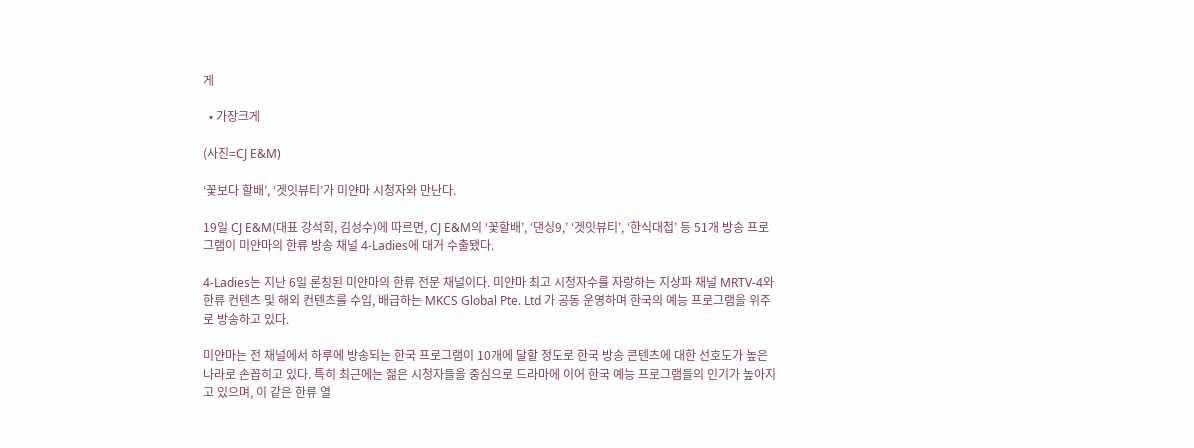게

  • 가장크게

(사진=CJ E&M)

‘꽃보다 할배’, ‘겟잇뷰티’가 미얀마 시청자와 만난다.

19일 CJ E&M(대표 강석희, 김성수)에 따르면, CJ E&M의 ‘꽃할배’, ‘댄싱9,’ ‘겟잇뷰티’, ‘한식대첩’ 등 51개 방송 프로그램이 미얀마의 한류 방송 채널 4-Ladies에 대거 수출됐다.

4-Ladies는 지난 6일 론칭된 미얀마의 한류 전문 채널이다. 미얀마 최고 시청자수를 자랑하는 지상파 채널 MRTV-4와 한류 컨텐츠 및 해외 컨텐츠를 수입, 배급하는 MKCS Global Pte. Ltd 가 공동 운영하며 한국의 예능 프로그램을 위주로 방송하고 있다.

미얀마는 전 채널에서 하루에 방송되는 한국 프로그램이 10개에 달할 정도로 한국 방송 콘텐츠에 대한 선호도가 높은 나라로 손꼽히고 있다. 특히 최근에는 젊은 시청자들을 중심으로 드라마에 이어 한국 예능 프로그램들의 인기가 높아지고 있으며, 이 같은 한류 열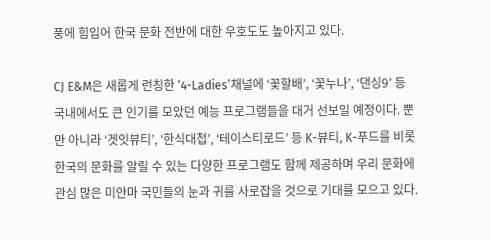풍에 힘입어 한국 문화 전반에 대한 우호도도 높아지고 있다.

CJ E&M은 새롭게 런칭한 ‘4-Ladies’채널에 ‘꽃할배’, ‘꽃누나’, ‘댄싱9’ 등 국내에서도 큰 인기를 모았던 예능 프로그램들을 대거 선보일 예정이다. 뿐만 아니라 ‘겟잇뷰티’, ‘한식대첩’, ‘테이스티로드’ 등 K-뷰티, K-푸드를 비롯 한국의 문화를 알릴 수 있는 다양한 프로그램도 함께 제공하며 우리 문화에 관심 많은 미얀마 국민들의 눈과 귀를 사로잡을 것으로 기대를 모으고 있다.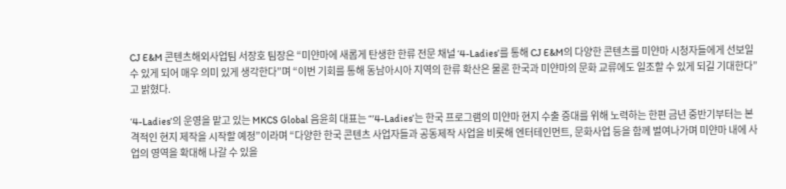CJ E&M 콘텐츠해외사업팀 서장호 팀장은 “미얀마에 새롭게 탄생한 한류 전문 채널 ‘4-Ladies’를 통해 CJ E&M의 다양한 콘텐츠를 미얀마 시청자들에게 선보일 수 있게 되어 매우 의미 있게 생각한다”며 “이번 기회를 통해 동남아시아 지역의 한류 확산은 물론 한국과 미얀마의 문화 교류에도 일조할 수 있게 되길 기대한다”고 밝혔다.

‘4-Ladies’의 운영을 맡고 있는 MKCS Global 음윤희 대표는 “’4-Ladies’는 한국 프로그램의 미얀마 현지 수출 증대를 위해 노력하는 한편 금년 중반기부터는 본격적인 현지 제작을 시작할 예정”이라며 “다양한 한국 콘텐츠 사업자들과 공동제작 사업을 비롯해 엔터테인먼트, 문화사업 등을 함께 벌여나가며 미얀마 내에 사업의 영역을 확대해 나갈 수 있을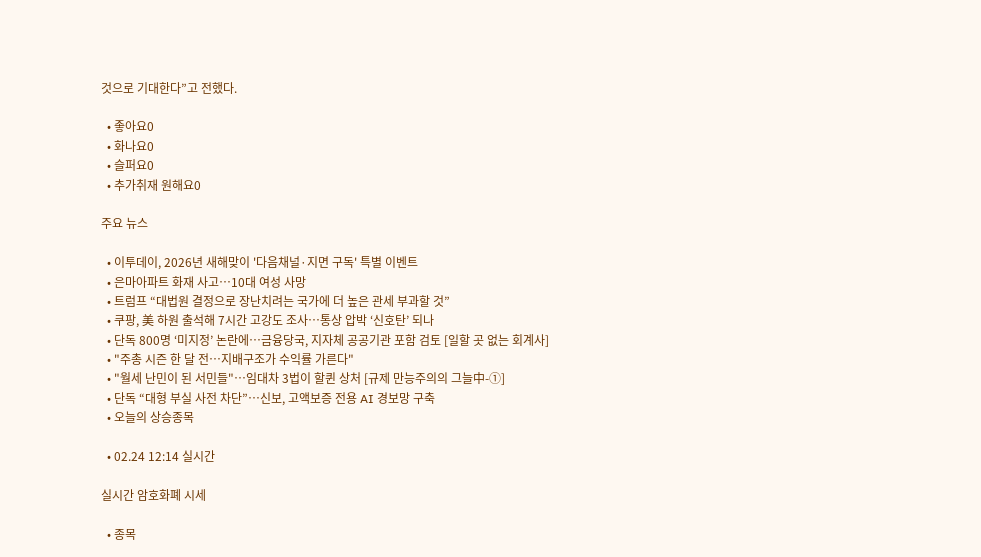것으로 기대한다”고 전했다.

  • 좋아요0
  • 화나요0
  • 슬퍼요0
  • 추가취재 원해요0

주요 뉴스

  • 이투데이, 2026년 새해맞이 '다음채널·지면 구독' 특별 이벤트
  • 은마아파트 화재 사고…10대 여성 사망
  • 트럼프 “대법원 결정으로 장난치려는 국가에 더 높은 관세 부과할 것”
  • 쿠팡, 美 하원 출석해 7시간 고강도 조사…통상 압박 ‘신호탄’ 되나
  • 단독 800명 ‘미지정’ 논란에…금융당국, 지자체 공공기관 포함 검토 [일할 곳 없는 회계사]
  • "주총 시즌 한 달 전…지배구조가 수익률 가른다"
  • "월세 난민이 된 서민들"…임대차 3법이 할퀸 상처 [규제 만능주의의 그늘中-①]
  • 단독 “대형 부실 사전 차단”⋯신보, 고액보증 전용 AI 경보망 구축
  • 오늘의 상승종목

  • 02.24 12:14 실시간

실시간 암호화폐 시세

  • 종목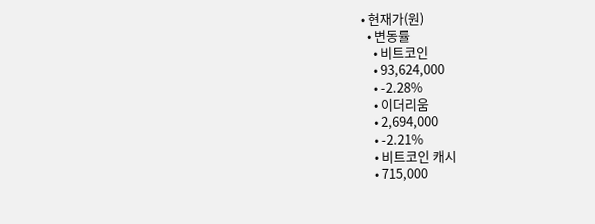• 현재가(원)
  • 변동률
    • 비트코인
    • 93,624,000
    • -2.28%
    • 이더리움
    • 2,694,000
    • -2.21%
    • 비트코인 캐시
    • 715,000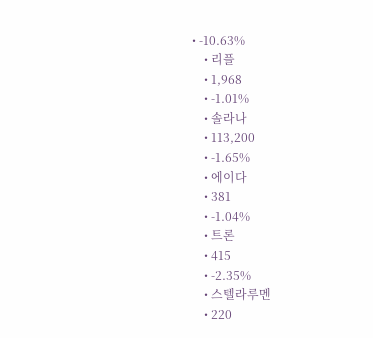• -10.63%
    • 리플
    • 1,968
    • -1.01%
    • 솔라나
    • 113,200
    • -1.65%
    • 에이다
    • 381
    • -1.04%
    • 트론
    • 415
    • -2.35%
    • 스텔라루멘
    • 220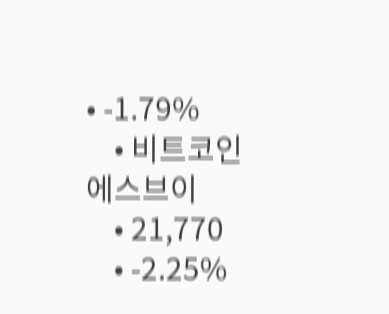• -1.79%
    • 비트코인에스브이
    • 21,770
    • -2.25%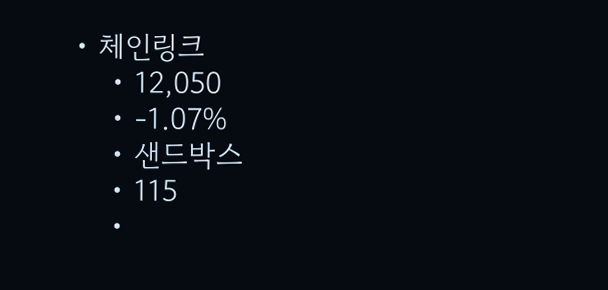• 체인링크
    • 12,050
    • -1.07%
    • 샌드박스
    • 115
    •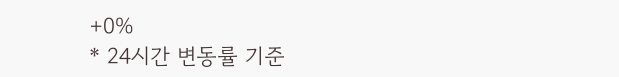+0%
* 24시간 변동률 기준